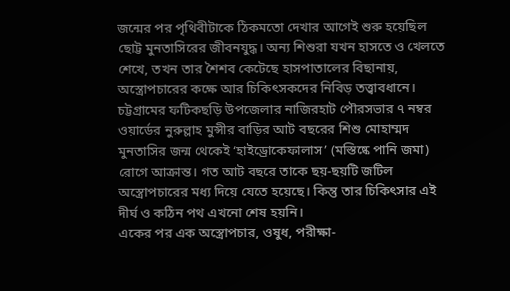জন্মের পর পৃথিবীটাকে ঠিকমতো দেখার আগেই শুরু হয়েছিল ছোট্ট মুনতাসিরের জীবনযুদ্ধ। অন্য শিশুরা যখন হাসতে ও খেলতে শেখে, তখন তার শৈশব কেটেছে হাসপাতালের বিছানায়, অস্ত্রোপচারের কক্ষে আর চিকিৎসকদের নিবিড় তত্ত্বাবধানে।
চট্টগ্রামের ফটিকছড়ি উপজেলার নাজিরহাট পৌরসভার ৭ নম্বর ওয়ার্ডের নুরুল্লাহ মুন্সীর বাড়ির আট বছরের শিশু মোহাম্মদ মুনতাসির জন্ম থেকেই ‘হাইড্রোকেফালাস’ (মস্তিষ্কে পানি জমা) রোগে আক্রান্ত। গত আট বছরে তাকে ছয়-ছয়টি জটিল অস্ত্রোপচারের মধ্য দিয়ে যেতে হয়েছে। কিন্তু তার চিকিৎসার এই দীর্ঘ ও কঠিন পথ এখনো শেষ হয়নি।
একের পর এক অস্ত্রোপচার, ওষুধ, পরীক্ষা-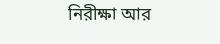নিরীক্ষা আর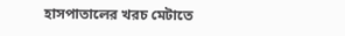হাসপাতালের খরচ মেটাতে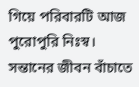গিয়ে পরিবারটি আজ পুরোপুরি নিঃস্ব। সন্তানের জীবন বাঁচাতে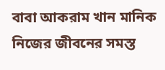বাবা আকরাম খান মানিক নিজের জীবনের সমস্ত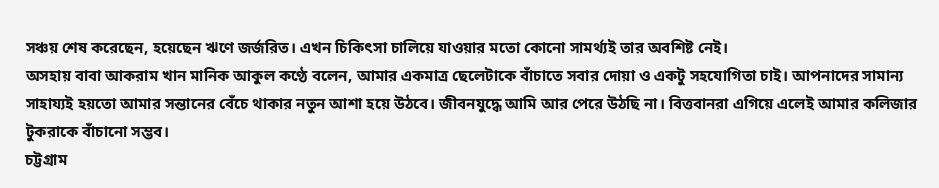সঞ্চয় শেষ করেছেন, হয়েছেন ঋণে জর্জরিত। এখন চিকিৎসা চালিয়ে যাওয়ার মতো কোনো সামর্থ্যই তার অবশিষ্ট নেই।
অসহায় বাবা আকরাম খান মানিক আকুল কণ্ঠে বলেন, আমার একমাত্র ছেলেটাকে বাঁচাতে সবার দোয়া ও একটু সহযোগিতা চাই। আপনাদের সামান্য সাহায্যই হয়তো আমার সন্তানের বেঁচে থাকার নতুন আশা হয়ে উঠবে। জীবনযুদ্ধে আমি আর পেরে উঠছি না। বিত্তবানরা এগিয়ে এলেই আমার কলিজার টুকরাকে বাঁচানো সম্ভব।
চট্টগ্রাম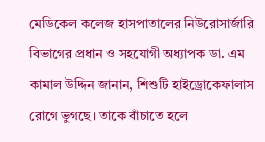মেডিকেল কলেজ হাসপাতালের নিউরোসার্জারি বিভাগের প্রধান ও সহযোগী অধ্যাপক ডা. এম কামাল উদ্দিন জানান, শিশুটি হাইড্রোকেফালাস রোগে ভুগছে। তাকে বাঁচাতে হলে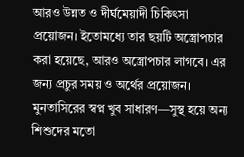আরও উন্নত ও দীর্ঘমেয়াদী চিকিৎসা প্রয়োজন। ইতোমধ্যে তার ছয়টি অস্ত্রোপচার করা হয়েছে, আরও অস্ত্রোপচার লাগবে। এর জন্য প্রচুর সময় ও অর্থের প্রয়োজন।
মুনতাসিরের স্বপ্ন খুব সাধারণ—সুস্থ হয়ে অন্য শিশুদের মতো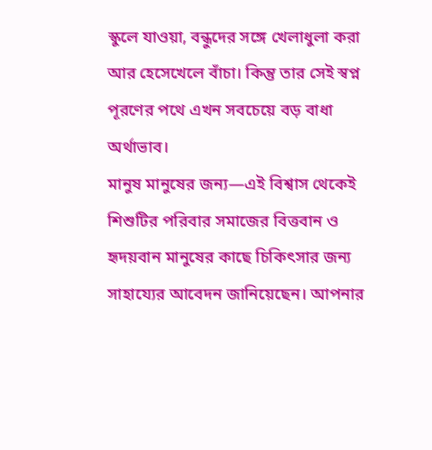স্কুলে যাওয়া, বন্ধুদের সঙ্গে খেলাধুলা করা আর হেসেখেলে বাঁচা। কিন্তু তার সেই স্বপ্ন পূরণের পথে এখন সবচেয়ে বড় বাধা অর্থাভাব।
মানুষ মানুষের জন্য—এই বিশ্বাস থেকেই শিশুটির পরিবার সমাজের বিত্তবান ও হৃদয়বান মানুষের কাছে চিকিৎসার জন্য সাহায্যের আবেদন জানিয়েছেন। আপনার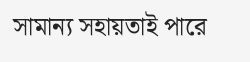সামান্য সহায়তাই পারে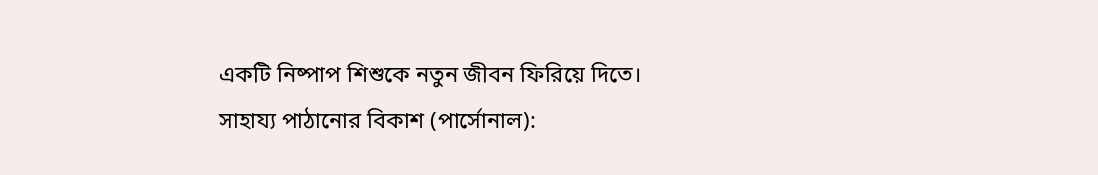একটি নিষ্পাপ শিশুকে নতুন জীবন ফিরিয়ে দিতে।
সাহায্য পাঠানোর বিকাশ (পার্সোনাল):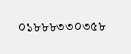০১৮৮৮৩৩০৩৫৮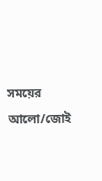সময়ের আলো/জোই